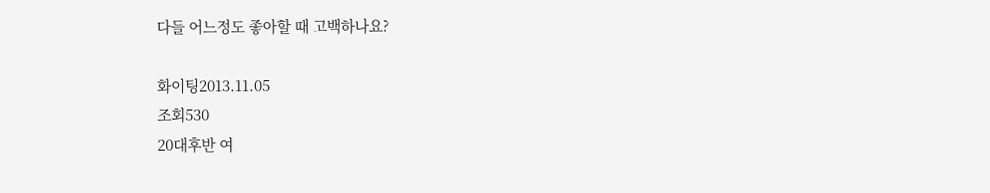다들 어느정도 좋아할 때 고백하나요?

화이팅2013.11.05
조회530
20대후반 여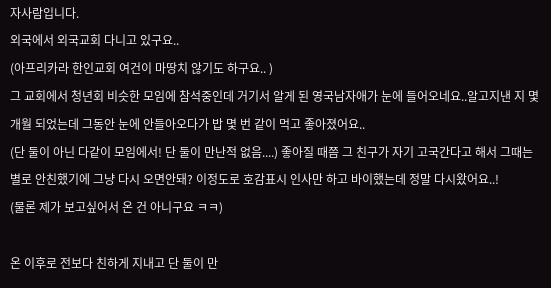자사람입니다.
외국에서 외국교회 다니고 있구요..
(아프리카라 한인교회 여건이 마땅치 않기도 하구요.. )
그 교회에서 청년회 비슷한 모임에 참석중인데 거기서 알게 된 영국남자애가 눈에 들어오네요..알고지낸 지 몇 개월 되었는데 그동안 눈에 안들아오다가 밥 몇 번 같이 먹고 좋아졌어요..
(단 둘이 아닌 다같이 모임에서! 단 둘이 만난적 없음....) 좋아질 때쯤 그 친구가 자기 고국간다고 해서 그때는 별로 안친했기에 그냥 다시 오면안돼? 이정도로 호감표시 인사만 하고 바이했는데 정말 다시왔어요..!
(물론 제가 보고싶어서 온 건 아니구요 ㅋㅋ)

온 이후로 전보다 친하게 지내고 단 둘이 만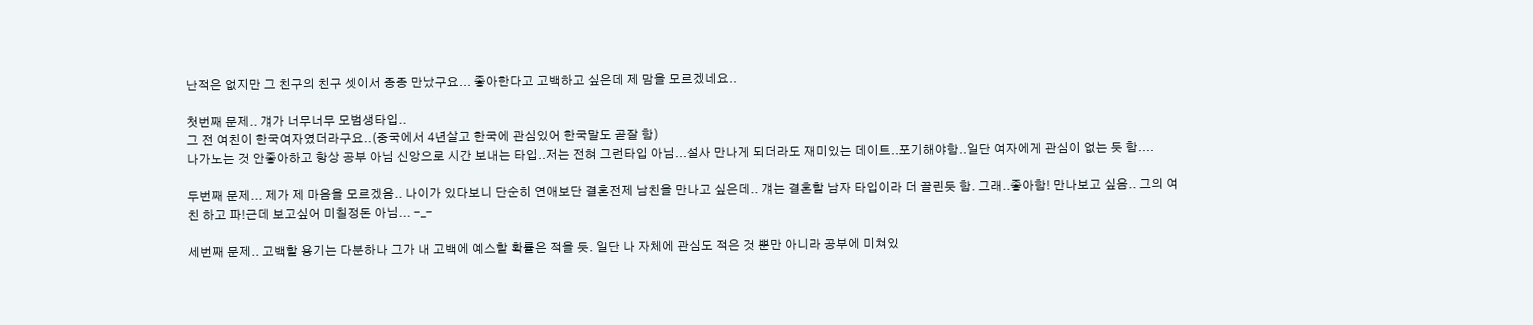난적은 없지만 그 친구의 친구 셋이서 종종 만났구요... 좋아한다고 고백하고 싶은데 제 맘을 모르겠네요..

첫번째 문제.. 걔가 너무너무 모범생타입..
그 전 여친이 한국여자였더라구요..(중국에서 4년살고 한국에 관심있어 한국말도 곧잘 함)
나가노는 것 안좋아하고 항상 공부 아님 신앙으로 시간 보내는 타입..저는 전혀 그런타입 아님...설사 만나게 되더라도 재미있는 데이트..포기해야함..일단 여자에게 관심이 없는 듯 함....

두번째 문제... 제가 제 마음을 모르겠음.. 나이가 있다보니 단순히 연애보단 결혼전제 남친을 만나고 싶은데.. 걔는 결혼할 남자 타입이라 더 끌린듯 함. 그래..좋아함! 만나보고 싶음.. 그의 여친 하고 파!근데 보고싶어 미칠정돈 아님... -_-

세번째 문제.. 고백할 용기는 다분하나 그가 내 고백에 예스할 확률은 적을 듯. 일단 나 자체에 관심도 적은 것 뿐만 아니라 공부에 미쳐있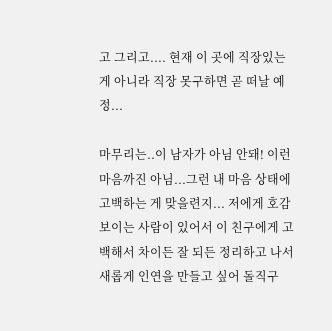고 그리고.... 현재 이 곳에 직장있는 게 아니라 직장 못구하면 곧 떠날 예정...

마무리는..이 남자가 아님 안돼! 이런 마음까진 아님...그런 내 마음 상태에 고백하는 게 맞을련지... 저에게 호감 보이는 사람이 있어서 이 친구에게 고백해서 차이든 잘 되든 정리하고 나서 새롭게 인연을 만들고 싶어 돌직구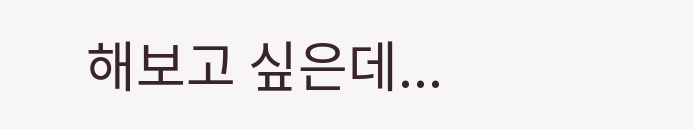해보고 싶은데...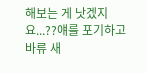해보는 게 낫겠지요...??얘를 포기하고 바류 새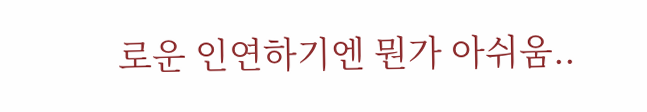로운 인연하기엔 뭔가 아쉬움..